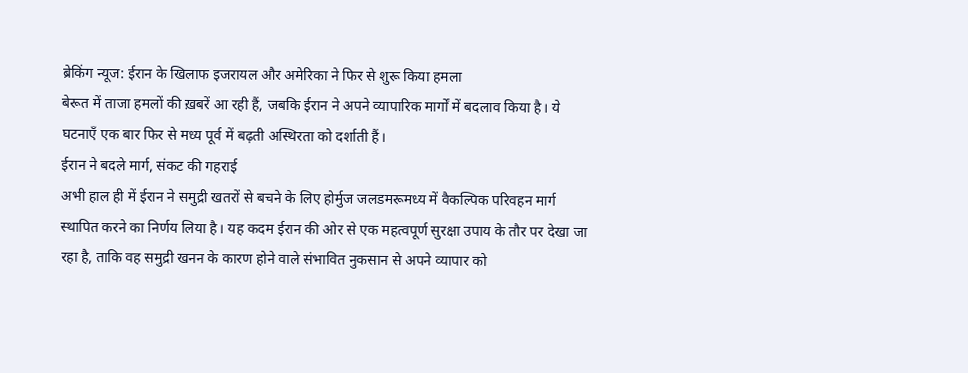ब्रेकिंग न्यूज: ईरान के खिलाफ इजरायल और अमेरिका ने फिर से शुरू किया हमला
बेरूत में ताजा हमलों की ख़बरें आ रही हैं, जबकि ईरान ने अपने व्यापारिक मार्गों में बदलाव किया है। ये घटनाएँ एक बार फिर से मध्य पूर्व में बढ़ती अस्थिरता को दर्शाती हैं।
ईरान ने बदले मार्ग, संकट की गहराई
अभी हाल ही में ईरान ने समुद्री खतरों से बचने के लिए होर्मुज जलडमरूमध्य में वैकल्पिक परिवहन मार्ग स्थापित करने का निर्णय लिया है। यह कदम ईरान की ओर से एक महत्वपूर्ण सुरक्षा उपाय के तौर पर देखा जा रहा है, ताकि वह समुद्री खनन के कारण होने वाले संभावित नुकसान से अपने व्यापार को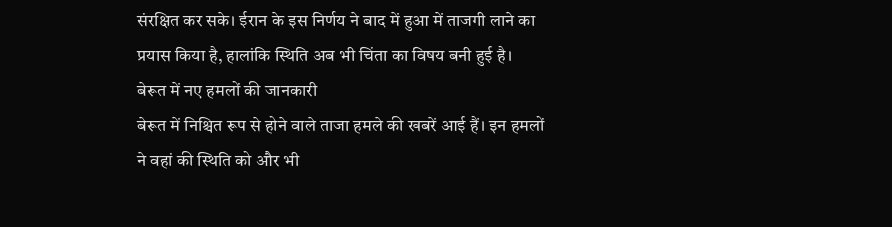संरक्षित कर सके। ईरान के इस निर्णय ने बाद में हुआ में ताजगी लाने का प्रयास किया है, हालांकि स्थिति अब भी चिंता का विषय बनी हुई है।
बेरूत में नए हमलों की जानकारी
बेरूत में निश्चित रूप से होने वाले ताजा हमले की खबरें आई हैं। इन हमलों ने वहां की स्थिति को और भी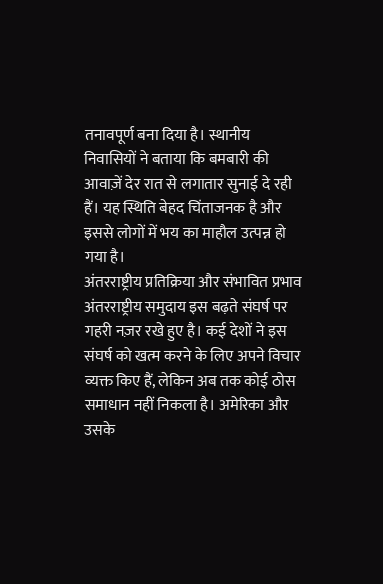तनावपूर्ण बना दिया है। स्थानीय निवासियों ने बताया कि बमबारी की आवाज़ें देर रात से लगातार सुनाई दे रही हैं। यह स्थिति बेहद चिंताजनक है और इससे लोगों में भय का माहौल उत्पन्न हो गया है।
अंतरराष्ट्रीय प्रतिक्रिया और संभावित प्रभाव
अंतरराष्ट्रीय समुदाय इस बढ़ते संघर्ष पर गहरी नज़र रखे हुए है। कई देशों ने इस संघर्ष को खत्म करने के लिए अपने विचार व्यक्त किए हैं, लेकिन अब तक कोई ठोस समाधान नहीं निकला है। अमेरिका और उसके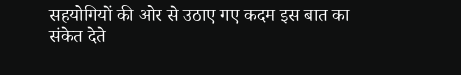सहयोगियों की ओर से उठाए गए कदम इस बात का संकेत देते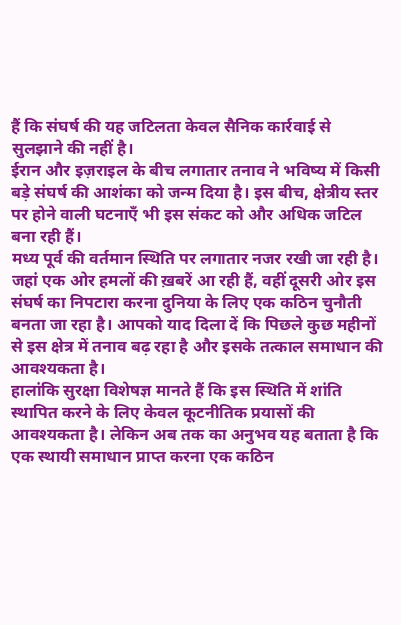हैं कि संघर्ष की यह जटिलता केवल सैनिक कार्रवाई से सुलझाने की नहीं है।
ईरान और इज़राइल के बीच लगातार तनाव ने भविष्य में किसी बड़े संघर्ष की आशंका को जन्म दिया है। इस बीच, क्षेत्रीय स्तर पर होने वाली घटनाएँ भी इस संकट को और अधिक जटिल बना रही हैं।
मध्य पूर्व की वर्तमान स्थिति पर लगातार नजर रखी जा रही है। जहां एक ओर हमलों की ख़बरें आ रही हैं, वहीं दूसरी ओर इस संघर्ष का निपटारा करना दुनिया के लिए एक कठिन चुनौती बनता जा रहा है। आपको याद दिला दें कि पिछले कुछ महीनों से इस क्षेत्र में तनाव बढ़ रहा है और इसके तत्काल समाधान की आवश्यकता है।
हालांकि सुरक्षा विशेषज्ञ मानते हैं कि इस स्थिति में शांति स्थापित करने के लिए केवल कूटनीतिक प्रयासों की आवश्यकता है। लेकिन अब तक का अनुभव यह बताता है कि एक स्थायी समाधान प्राप्त करना एक कठिन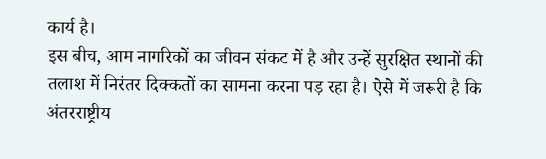कार्य है।
इस बीच, आम नागरिकों का जीवन संकट में है और उन्हें सुरक्षित स्थानों की तलाश में निरंतर दिक्कतों का सामना करना पड़ रहा है। ऐसे में जरूरी है कि अंतरराष्ट्रीय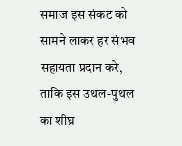समाज इस संकट को सामने लाकर हर संभव सहायता प्रदान करे, ताकि इस उथल-पुथल का शीघ्र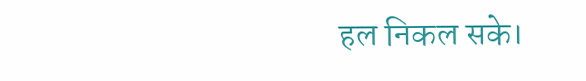हल निकल सके।